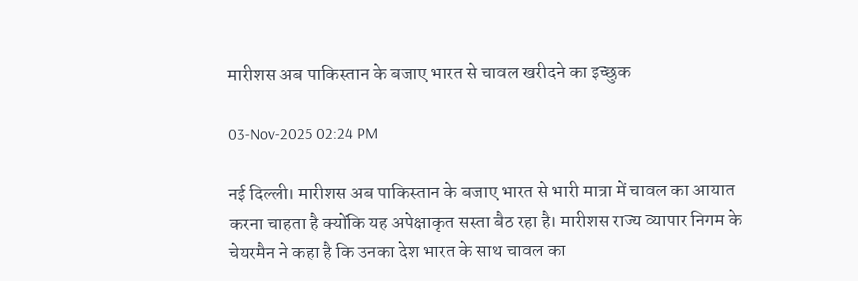मारीशस अब पाकिस्तान के बजाए भारत से चावल खरीदने का इच्छुक

03-Nov-2025 02:24 PM

नई दिल्ली। मारीशस अब पाकिस्तान के बजाए भारत से भारी मात्रा में चावल का आयात करना चाहता है क्योंकि यह अपेक्षाकृत सस्ता बैठ रहा है। मारीशस राज्य व्यापार निगम के चेयरमैन ने कहा है कि उनका देश भारत के साथ चावल का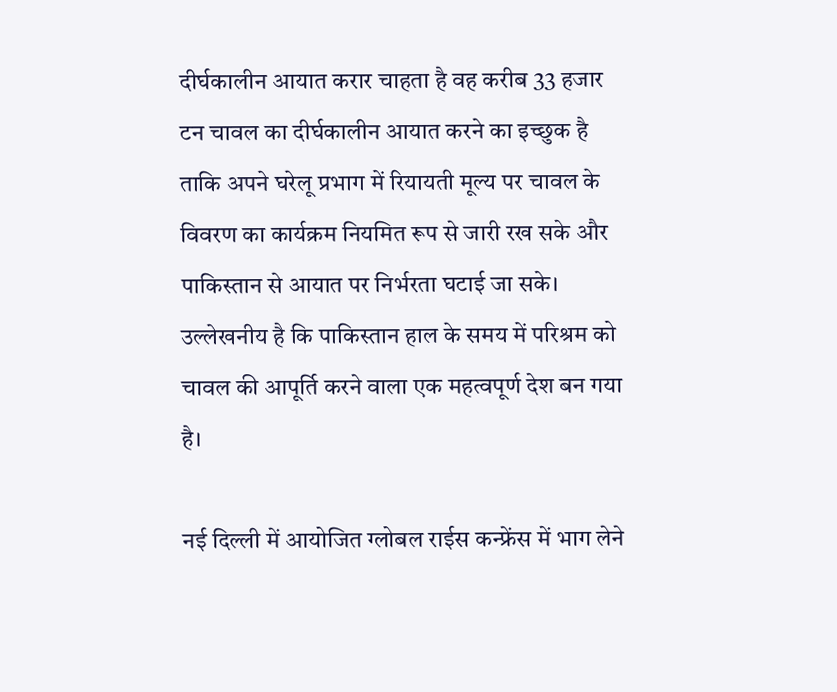दीर्घकालीन आयात करार चाहता है वह करीब 33 हजार टन चावल का दीर्घकालीन आयात करने का इच्छुक है ताकि अपने घरेलू प्रभाग में रियायती मूल्य पर चावल के विवरण का कार्यक्रम नियमित रूप से जारी रख सके और पाकिस्तान से आयात पर निर्भरता घटाई जा सके। उल्लेखनीय है कि पाकिस्तान हाल के समय में परिश्रम को चावल की आपूर्ति करने वाला एक महत्वपूर्ण देश बन गया है।

नई दिल्ली में आयोजित ग्लोबल राईस कन्फ्रेंस में भाग लेने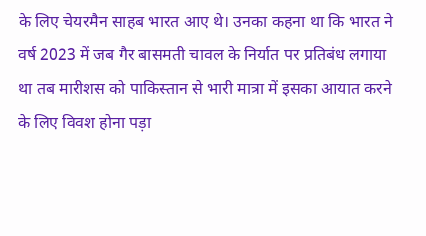के लिए चेयरमैन साहब भारत आए थे। उनका कहना था कि भारत ने वर्ष 2023 में जब गैर बासमती चावल के निर्यात पर प्रतिबंध लगाया था तब मारीशस को पाकिस्तान से भारी मात्रा में इसका आयात करने के लिए विवश होना पड़ा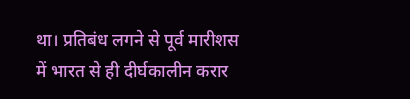था। प्रतिबंध लगने से पूर्व मारीशस में भारत से ही दीर्घकालीन करार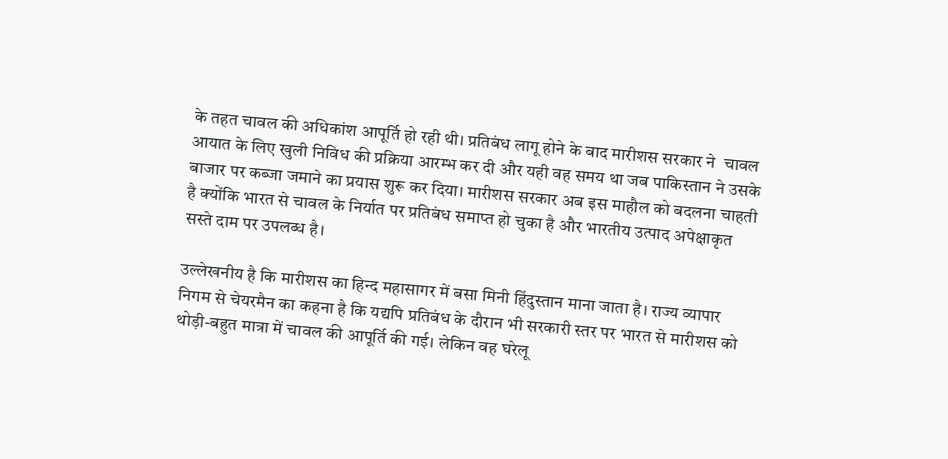के तहत चावल की अधिकांश आपूर्ति हो रही थी। प्रतिबंध लागू होने के बाद मारीशस सरकार ने  चावल आयात के लिए खुली निविध की प्रक्रिया आरम्भ कर दी और यही वह समय था जब पाकिस्तान ने उसके बाजार पर कब्जा जमाने का प्रयास शुरू कर दिया। मारीशस सरकार अब इस माहौल को बदलना चाहती है क्योंकि भारत से चावल के निर्यात पर प्रतिबंध समाप्त हो चुका है और भारतीय उत्पाद अपेक्षाकृत सस्ते दाम पर उपलब्ध है।

उल्लेखनीय है कि मारीशस का हिन्द महासागर में बसा मिनी हिंदुस्तान माना जाता है। राज्य व्यापार निगम से चेयरमैन का कहना है कि यद्यपि प्रतिबंध के दौरान भी सरकारी स्तर पर भारत से मारीशस को थोड़ी-बहुत मात्रा में चावल की आपूर्ति की गई। लेकिन वह घरेलू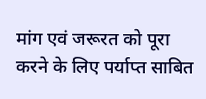मांग एवं जरूरत को पूरा करने के लिए पर्याप्त साबित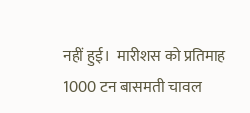नहीं हुई।  मारीशस को प्रतिमाह 1000 टन बासमती चावल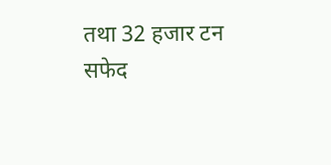तथा 32 हजार टन सफेद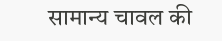सामान्य चावल की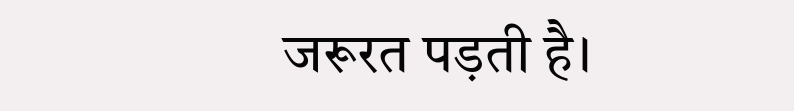जरूरत पड़ती है।